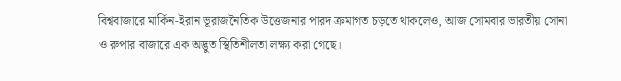বিশ্ববাজারে মার্কিন-ইরান ভূরাজনৈতিক উত্তেজনার পারদ ক্রমাগত চড়তে থাকলেও, আজ সোমবার ভারতীয় সোনা ও রুপার বাজারে এক অদ্ভুত স্থিতিশীলতা লক্ষ্য করা গেছে।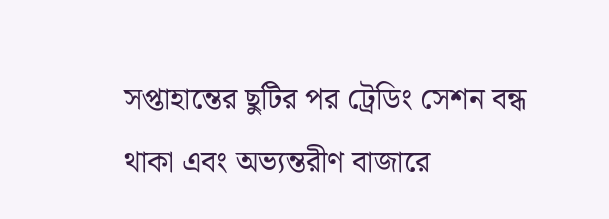সপ্তাহান্তের ছুটির পর ট্রেডিং সেশন বন্ধ থাকা এবং অভ্যন্তরীণ বাজারে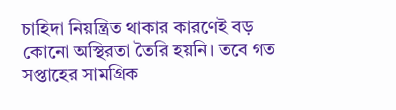চাহিদা নিয়ন্ত্রিত থাকার কারণেই বড় কোনো অস্থিরতা তৈরি হয়নি। তবে গত সপ্তাহের সামগ্রিক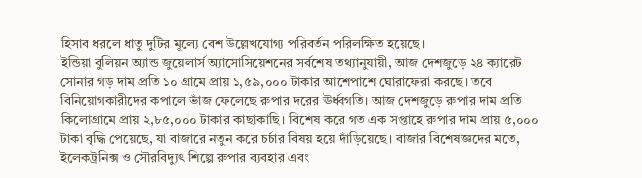হিসাব ধরলে ধাতু দুটির মূল্যে বেশ উল্লেখযোগ্য পরিবর্তন পরিলক্ষিত হয়েছে।
ইন্ডিয়া বুলিয়ন অ্যান্ড জুয়েলার্স অ্যাসোসিয়েশনের সর্বশেষ তথ্যানুযায়ী, আজ দেশজুড়ে ২৪ ক্যারেট সোনার গড় দাম প্রতি ১০ গ্রামে প্রায় ১,৫৯,০০০ টাকার আশেপাশে ঘোরাফেরা করছে। তবে বিনিয়োগকারীদের কপালে ভাঁজ ফেলেছে রুপার দরের ঊর্ধ্বগতি। আজ দেশজুড়ে রুপার দাম প্রতি কিলোগ্রামে প্রায় ২,৮৫,০০০ টাকার কাছাকাছি। বিশেষ করে গত এক সপ্তাহে রুপার দাম প্রায় ৫,০০০ টাকা বৃদ্ধি পেয়েছে, যা বাজারে নতুন করে চর্চার বিষয় হয়ে দাঁড়িয়েছে। বাজার বিশেষজ্ঞদের মতে, ইলেকট্রনিক্স ও সৌরবিদ্যুৎ শিল্পে রুপার ব্যবহার এবং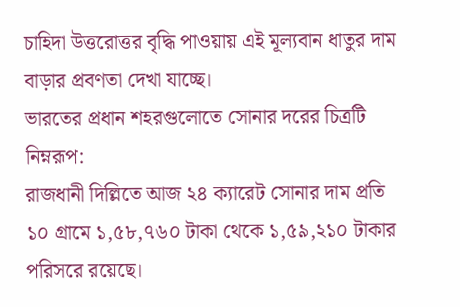চাহিদা উত্তরোত্তর বৃদ্ধি পাওয়ায় এই মূল্যবান ধাতুর দাম বাড়ার প্রবণতা দেখা যাচ্ছে।
ভারতের প্রধান শহরগুলোতে সোনার দরের চিত্রটি নিম্নরূপ:
রাজধানী দিল্লিতে আজ ২৪ ক্যারেট সোনার দাম প্রতি ১০ গ্রামে ১,৫৮,৭৬০ টাকা থেকে ১,৫৯,২১০ টাকার পরিসরে রয়েছে।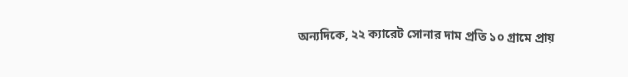অন্যদিকে, ২২ ক্যারেট সোনার দাম প্রতি ১০ গ্রামে প্রায়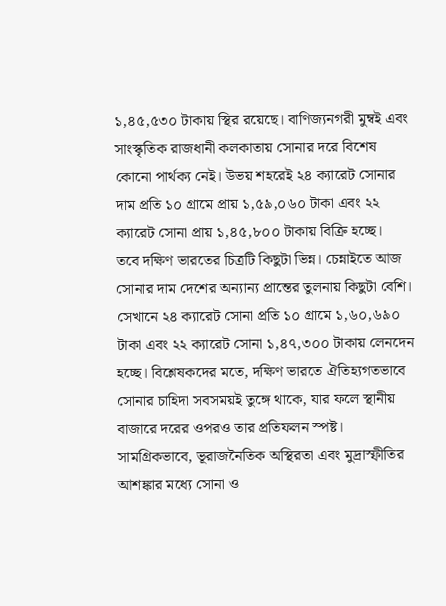১,৪৫,৫৩০ টাকায় স্থির রয়েছে। বাণিজ্যনগরী মুম্বই এবং সাংস্কৃতিক রাজধানী কলকাতায় সোনার দরে বিশেষ কোনো পার্থক্য নেই। উভয় শহরেই ২৪ ক্যারেট সোনার দাম প্রতি ১০ গ্রামে প্রায় ১,৫৯,০৬০ টাকা এবং ২২ ক্যারেট সোনা প্রায় ১,৪৫,৮০০ টাকায় বিক্রি হচ্ছে।
তবে দক্ষিণ ভারতের চিত্রটি কিছুটা ভিন্ন। চেন্নাইতে আজ সোনার দাম দেশের অন্যান্য প্রান্তের তুলনায় কিছুটা বেশি। সেখানে ২৪ ক্যারেট সোনা প্রতি ১০ গ্রামে ১,৬০,৬৯০ টাকা এবং ২২ ক্যারেট সোনা ১,৪৭,৩০০ টাকায় লেনদেন হচ্ছে। বিশ্লেষকদের মতে, দক্ষিণ ভারতে ঐতিহ্যগতভাবে সোনার চাহিদা সবসময়ই তুঙ্গে থাকে, যার ফলে স্থানীয় বাজারে দরের ওপরও তার প্রতিফলন স্পষ্ট।
সামগ্রিকভাবে, ভূরাজনৈতিক অস্থিরতা এবং মুদ্রাস্ফীতির আশঙ্কার মধ্যে সোনা ও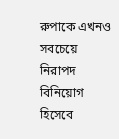রুপাকে এখনও সবচেয়ে নিরাপদ বিনিয়োগ হিসেবে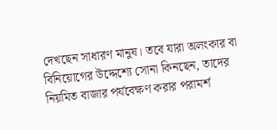দেখছেন সাধারণ মানুষ। তবে যারা অলংকার বা বিনিয়োগের উদ্দেশ্যে সোনা কিনছেন, তাদের নিয়মিত বাজার পর্যবেক্ষণ করার পরামর্শ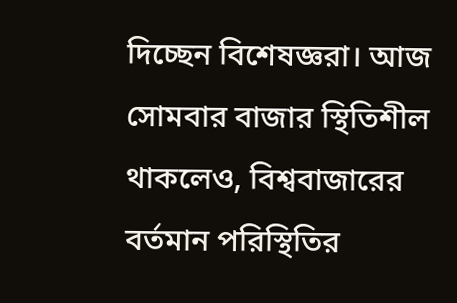দিচ্ছেন বিশেষজ্ঞরা। আজ সোমবার বাজার স্থিতিশীল থাকলেও, বিশ্ববাজারের বর্তমান পরিস্থিতির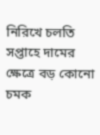নিরিখে চলতি সপ্তাহে দামের ক্ষেত্রে বড় কোনো চমক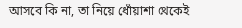আসবে কি না, তা নিয়ে ধোঁয়াশা থেকেই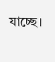যাচ্ছে।